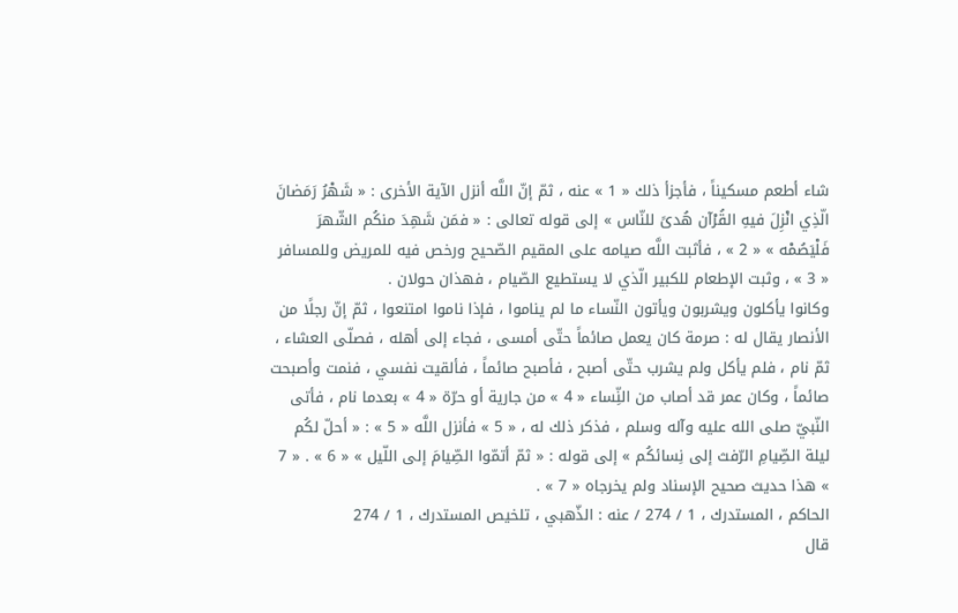شاء أطعم مسكيناً ، فأجزأ ذلك « 1 » عنه ، ثمّ إنّ اللَّه أنزل الآية الأخرى : « شَهْرُ رَمَضانَ الّذِي انْزِلَ فيهِ القُرْآن هُدىً للنّاس » إلى قوله تعالى : « فمَن شَهِدَ منكُم الشّهرَ فَلْيَصُمْه » « 2 » ، فأثبت اللَّه صيامه على المقيم الصّحيح ورخص فيه للمريض وللمسافر « 3 » ، وثبت الإطعام للكبير الّذي لا يستطيع الصّيام ، فهذان حولان .
وكانوا يأكلون ويشربون ويأتون النّساء ما لم يناموا ، فإذا ناموا امتنعوا ، ثمّ إنّ رجلًا من الأنصار يقال له : صرمة كان يعمل صائماً حتّى أمسى ، فجاء إلى أهله ، فصلّى العشاء ، ثمّ نام ، فلم يأكل ولم يشرب حتّى أصبح ، فأصبح صائماً ، فألقيت نفسي ، فنمت وأصبحت صائماً ، وكان عمر قد أصاب من النِّساء « 4 » من جارية أو حرّة « 4 » بعدما نام ، فأتى النّبيّ صلى الله عليه وآله وسلم ، فذكر ذلك له ، « 5 » فأنزل اللَّه « 5 » : « أحلّ لكُم ليلة الصِّيامِ الرّفث إلى نِسائكُم » إلى قوله : « ثمّ أتمّوا الصِّيامَ إلى اللّيل » « 6 » . « 7 » هذا حديث صحيح الإسناد ولم يخرجاه « 7 » .
الحاكم ، المستدرك ، 1 / 274 / عنه : الذّهبي ، تلخيص المستدرك ، 1 / 274
قال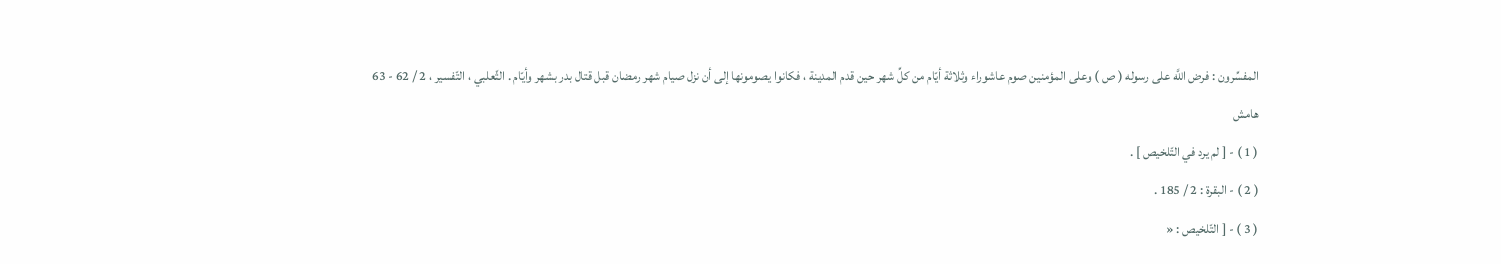المفسِّرون : فرض اللَّه على رسوله ( ص ) وعلى المؤمنين صوم عاشوراء وثلاثة أيّام من كلِّ شهر حين قدم المدينة ، فكانوا يصومونها إلى أن نزل صيام شهر رمضان قبل قتال بدر بشهر وأيّام . الثّعلبي ، التّفسير ، 2 / 62 - 63
هامش
( 1 ) - [ لم يرد في التّلخيص ] .
( 2 ) - البقرة : 2 / 185 .
( 3 ) - [ التّلخيص : «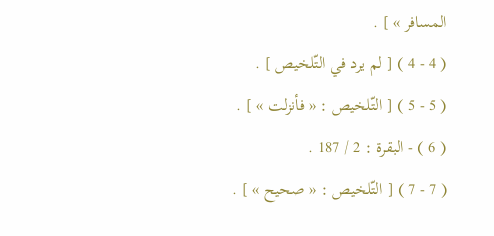المسافر » ] .
( 4 - 4 ) [ لم يرد في التّلخيص ] .
( 5 - 5 ) [ التّلخيص : « فأنزلت » ] .
( 6 ) - البقرة : 2 / 187 .
( 7 - 7 ) [ التّلخيص : « صحيح » ] .